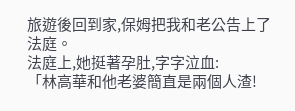旅遊後回到家,保姆把我和老公告上了法庭。
法庭上,她挺著孕肚,字字泣血:
「林高華和他老婆簡直是兩個人渣!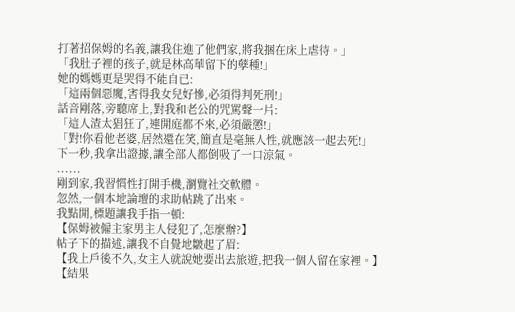打著招保姆的名義,讓我住進了他們家,將我捆在床上虐待。」
「我肚子裡的孩子,就是林高華留下的孽種!」
她的媽媽更是哭得不能自已:
「這兩個惡魔,害得我女兒好慘,必須得判死刑!」
話音剛落,旁聽席上,對我和老公的咒罵聲一片:
「這人渣太猖狂了,連開庭都不來,必須嚴懲!」
「對!你看他老婆,居然還在笑,簡直是毫無人性,就應該一起去死!」
下一秒,我拿出證據,讓全部人都倒吸了一口涼氣。
......
剛到家,我習慣性打開手機,瀏覽社交軟體。
忽然,一個本地論壇的求助帖跳了出來。
我點開,標題讓我手指一頓:
【保姆被僱主家男主人侵犯了,怎麼辦?】
帖子下的描述,讓我不自覺地皺起了眉:
【我上戶後不久,女主人就說她要出去旅遊,把我一個人留在家裡。】
【結果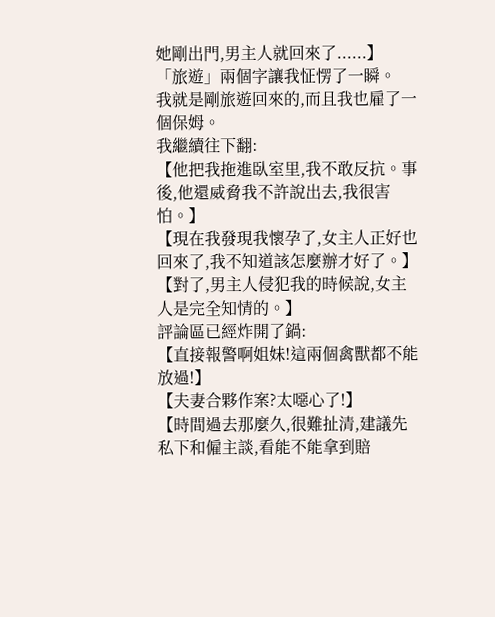她剛出門,男主人就回來了......】
「旅遊」兩個字讓我怔愣了一瞬。
我就是剛旅遊回來的,而且我也雇了一個保姆。
我繼續往下翻:
【他把我拖進臥室里,我不敢反抗。事後,他還威脅我不許說出去,我很害怕。】
【現在我發現我懷孕了,女主人正好也回來了,我不知道該怎麼辦才好了。】
【對了,男主人侵犯我的時候說,女主人是完全知情的。】
評論區已經炸開了鍋:
【直接報警啊姐妹!這兩個禽獸都不能放過!】
【夫妻合夥作案?太噁心了!】
【時間過去那麼久,很難扯清,建議先私下和僱主談,看能不能拿到賠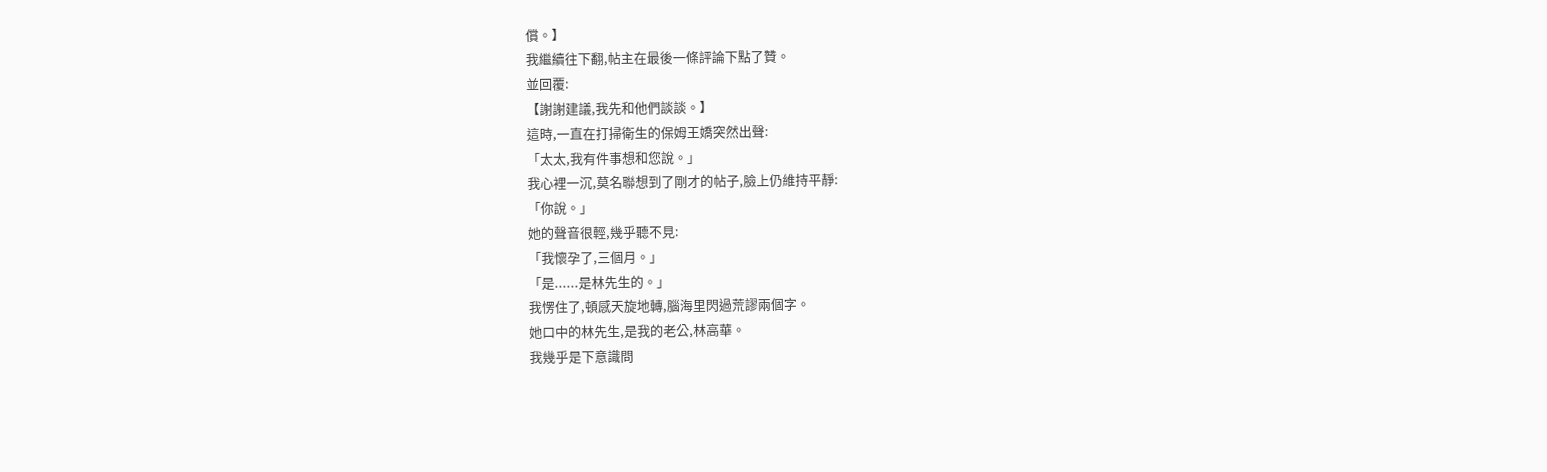償。】
我繼續往下翻,帖主在最後一條評論下點了贊。
並回覆:
【謝謝建議,我先和他們談談。】
這時,一直在打掃衛生的保姆王嬌突然出聲:
「太太,我有件事想和您說。」
我心裡一沉,莫名聯想到了剛才的帖子,臉上仍維持平靜:
「你說。」
她的聲音很輕,幾乎聽不見:
「我懷孕了,三個月。」
「是......是林先生的。」
我愣住了,頓感天旋地轉,腦海里閃過荒謬兩個字。
她口中的林先生,是我的老公,林高華。
我幾乎是下意識問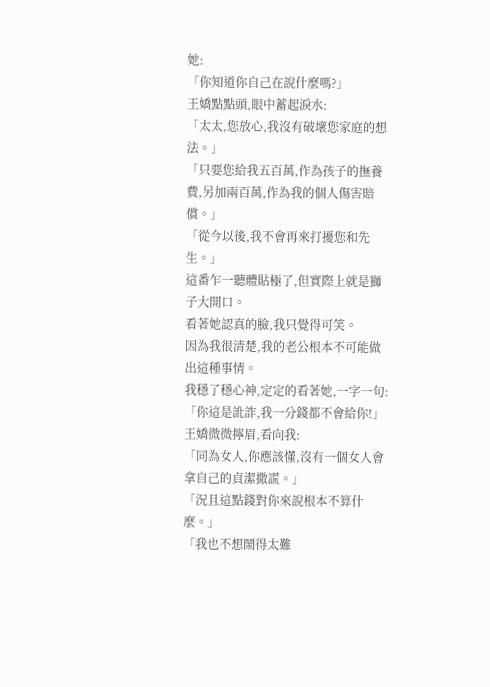她:
「你知道你自己在說什麼嗎?」
王嬌點點頭,眼中蓄起淚水:
「太太,您放心,我沒有破壞您家庭的想法。」
「只要您給我五百萬,作為孩子的撫養費,另加兩百萬,作為我的個人傷害賠償。」
「從今以後,我不會再來打擾您和先生。」
這番乍一聽體貼極了,但實際上就是獅子大開口。
看著她認真的臉,我只覺得可笑。
因為我很清楚,我的老公根本不可能做出這種事情。
我穩了穩心神,定定的看著她,一字一句:
「你這是訛詐,我一分錢都不會給你!」
王嬌微微擰眉,看向我:
「同為女人,你應該懂,沒有一個女人會拿自己的貞潔撒謊。」
「況且這點錢對你來說根本不算什麼。」
「我也不想鬧得太難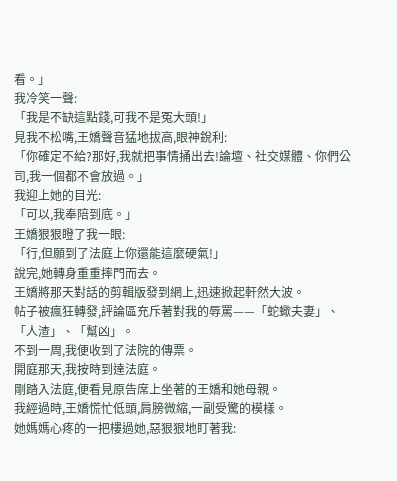看。」
我冷笑一聲:
「我是不缺這點錢,可我不是冤大頭!」
見我不松嘴,王嬌聲音猛地拔高,眼神銳利:
「你確定不給?那好,我就把事情捅出去!論壇、社交媒體、你們公司,我一個都不會放過。」
我迎上她的目光:
「可以,我奉陪到底。」
王嬌狠狠瞪了我一眼:
「行,但願到了法庭上你還能這麼硬氣!」
說完,她轉身重重摔門而去。
王嬌將那天對話的剪輯版發到網上,迅速掀起軒然大波。
帖子被瘋狂轉發,評論區充斥著對我的辱罵——「蛇蠍夫妻」、「人渣」、「幫凶」。
不到一周,我便收到了法院的傳票。
開庭那天,我按時到達法庭。
剛踏入法庭,便看見原告席上坐著的王嬌和她母親。
我經過時,王嬌慌忙低頭,肩膀微縮,一副受驚的模樣。
她媽媽心疼的一把樓過她,惡狠狠地盯著我: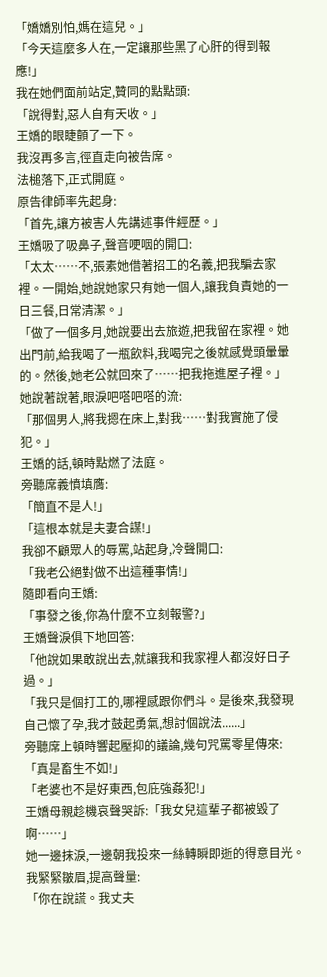「嬌嬌別怕,媽在這兒。」
「今天這麼多人在,一定讓那些黑了心肝的得到報應!」
我在她們面前站定,贊同的點點頭:
「說得對,惡人自有天收。」
王嬌的眼睫顫了一下。
我沒再多言,徑直走向被告席。
法槌落下,正式開庭。
原告律師率先起身:
「首先,讓方被害人先講述事件經歷。」
王嬌吸了吸鼻子,聲音哽咽的開口:
「太太……不,張素她借著招工的名義,把我騙去家裡。一開始,她說她家只有她一個人,讓我負責她的一日三餐,日常清潔。」
「做了一個多月,她說要出去旅遊,把我留在家裡。她出門前,給我喝了一瓶飲料,我喝完之後就感覺頭暈暈的。然後,她老公就回來了……把我拖進屋子裡。」
她說著說著,眼淚吧嗒吧嗒的流:
「那個男人,將我摁在床上,對我……對我實施了侵犯。」
王嬌的話,頓時點燃了法庭。
旁聽席義憤填膺:
「簡直不是人!」
「這根本就是夫妻合謀!」
我卻不顧眾人的辱罵,站起身,冷聲開口:
「我老公絕對做不出這種事情!」
隨即看向王嬌:
「事發之後,你為什麼不立刻報警?」
王嬌聲淚俱下地回答:
「他說如果敢說出去,就讓我和我家裡人都沒好日子過。」
「我只是個打工的,哪裡感跟你們斗。是後來,我發現自己懷了孕,我才鼓起勇氣,想討個說法......」
旁聽席上頓時響起壓抑的議論,幾句咒罵零星傳來:
「真是畜生不如!」
「老婆也不是好東西,包庇強姦犯!」
王嬌母親趁機哀聲哭訴:「我女兒這輩子都被毀了啊……」
她一邊抹淚,一邊朝我投來一絲轉瞬即逝的得意目光。
我緊緊皺眉,提高聲量:
「你在說謊。我丈夫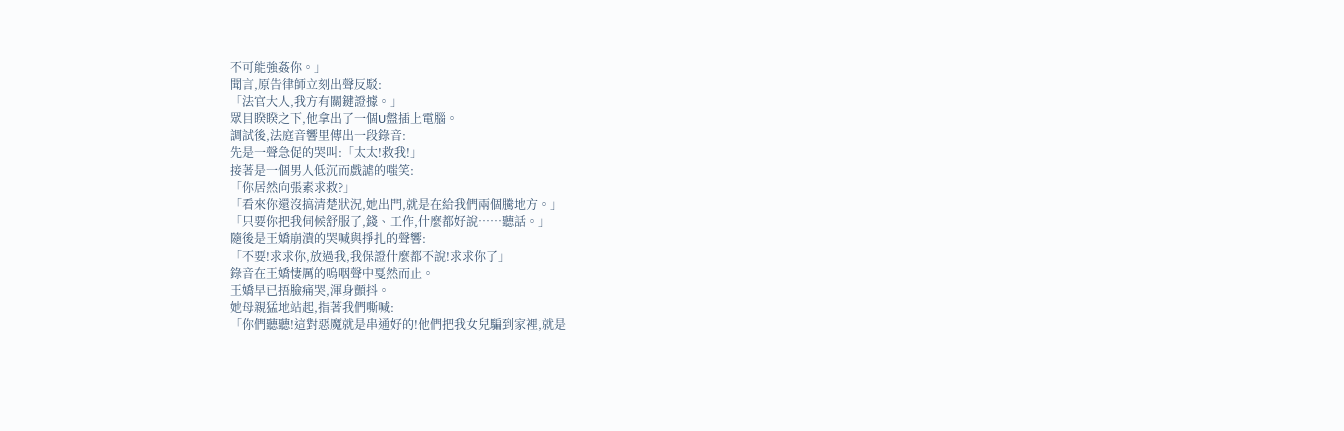不可能強姦你。」
聞言,原告律師立刻出聲反駁:
「法官大人,我方有關鍵證據。」
眾目睽睽之下,他拿出了一個U盤插上電腦。
調試後,法庭音響里傳出一段錄音:
先是一聲急促的哭叫:「太太!救我!」
接著是一個男人低沉而戲謔的嗤笑:
「你居然向張素求救?」
「看來你還沒搞清楚狀況,她出門,就是在給我們兩個騰地方。」
「只要你把我伺候舒服了,錢、工作,什麼都好說……聽話。」
隨後是王嬌崩潰的哭喊與掙扎的聲響:
「不要!求求你,放過我,我保證什麼都不說!求求你了」
錄音在王嬌悽厲的嗚咽聲中戛然而止。
王嬌早已捂臉痛哭,渾身顫抖。
她母親猛地站起,指著我們嘶喊:
「你們聽聽!這對惡魔就是串通好的!他們把我女兒騙到家裡,就是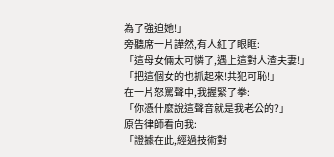為了強迫她!」
旁聽席一片譁然,有人紅了眼眶:
「這母女倆太可憐了,遇上這對人渣夫妻!」
「把這個女的也抓起來!共犯可恥!」
在一片怒罵聲中,我握緊了拳:
「你憑什麼說這聲音就是我老公的?」
原告律師看向我:
「證據在此,經過技術對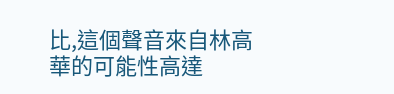比,這個聲音來自林高華的可能性高達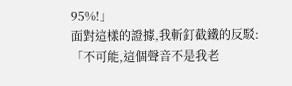95%!」
面對這樣的證據,我斬釘截鐵的反駁:
「不可能,這個聲音不是我老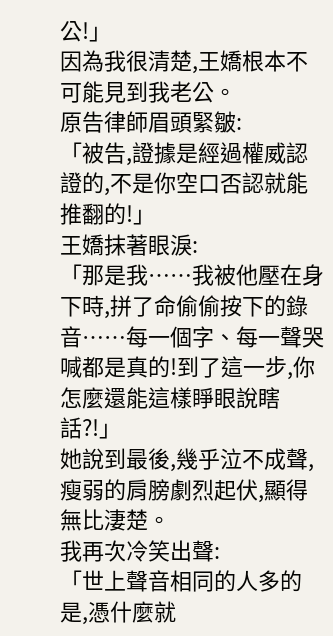公!」
因為我很清楚,王嬌根本不可能見到我老公。
原告律師眉頭緊皺:
「被告,證據是經過權威認證的,不是你空口否認就能推翻的!」
王嬌抹著眼淚:
「那是我……我被他壓在身下時,拼了命偷偷按下的錄音……每一個字、每一聲哭喊都是真的!到了這一步,你怎麼還能這樣睜眼說瞎話?!」
她說到最後,幾乎泣不成聲,瘦弱的肩膀劇烈起伏,顯得無比淒楚。
我再次冷笑出聲:
「世上聲音相同的人多的是,憑什麼就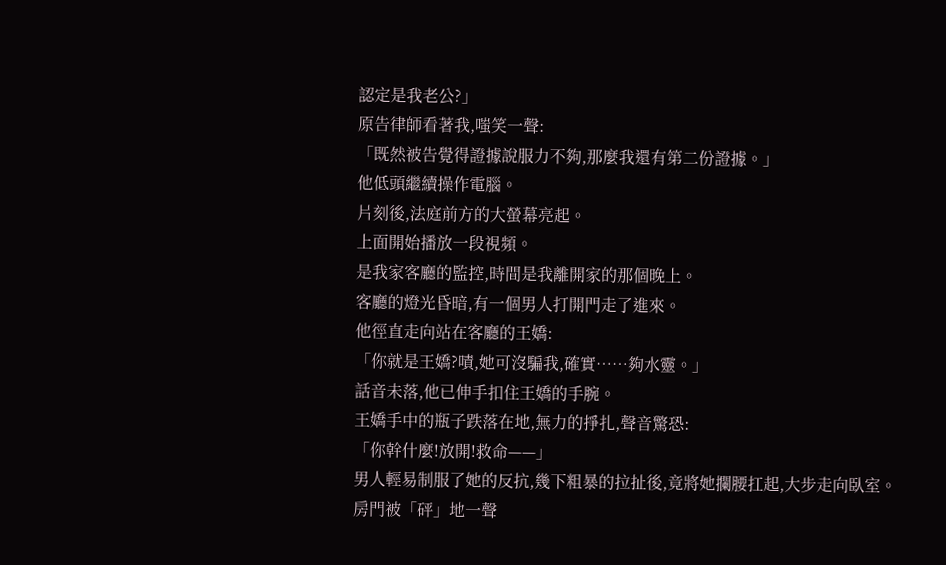認定是我老公?」
原告律師看著我,嗤笑一聲:
「既然被告覺得證據說服力不夠,那麼我還有第二份證據。」
他低頭繼續操作電腦。
片刻後,法庭前方的大螢幕亮起。
上面開始播放一段視頻。
是我家客廳的監控,時間是我離開家的那個晚上。
客廳的燈光昏暗,有一個男人打開門走了進來。
他徑直走向站在客廳的王嬌:
「你就是王嬌?嘖,她可沒騙我,確實……夠水靈。」
話音未落,他已伸手扣住王嬌的手腕。
王嬌手中的瓶子跌落在地,無力的掙扎,聲音驚恐:
「你幹什麼!放開!救命——」
男人輕易制服了她的反抗,幾下粗暴的拉扯後,竟將她攔腰扛起,大步走向臥室。
房門被「砰」地一聲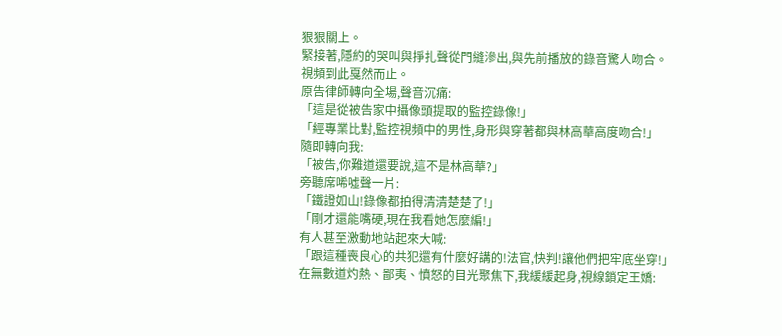狠狠關上。
緊接著,隱約的哭叫與掙扎聲從門縫滲出,與先前播放的錄音驚人吻合。
視頻到此戛然而止。
原告律師轉向全場,聲音沉痛:
「這是從被告家中攝像頭提取的監控錄像!」
「經專業比對,監控視頻中的男性,身形與穿著都與林高華高度吻合!」
隨即轉向我:
「被告,你難道還要說,這不是林高華?」
旁聽席唏噓聲一片:
「鐵證如山!錄像都拍得清清楚楚了!」
「剛才還能嘴硬,現在我看她怎麼編!」
有人甚至激動地站起來大喊:
「跟這種喪良心的共犯還有什麼好講的!法官,快判!讓他們把牢底坐穿!」
在無數道灼熱、鄙夷、憤怒的目光聚焦下,我緩緩起身,視線鎖定王嬌: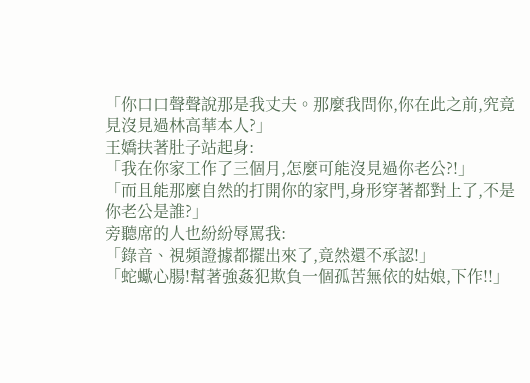「你口口聲聲說那是我丈夫。那麼我問你,你在此之前,究竟見沒見過林高華本人?」
王嬌扶著肚子站起身:
「我在你家工作了三個月,怎麼可能沒見過你老公?!」
「而且能那麼自然的打開你的家門,身形穿著都對上了,不是你老公是誰?」
旁聽席的人也紛紛辱罵我:
「錄音、視頻證據都擺出來了,竟然還不承認!」
「蛇蠍心腸!幫著強姦犯欺負一個孤苦無依的姑娘,下作!!」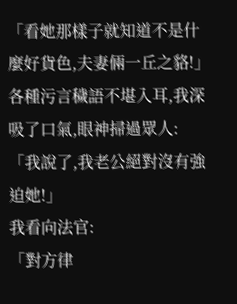「看她那樣子就知道不是什麼好貨色,夫妻倆一丘之貉!」
各種污言穢語不堪入耳,我深吸了口氣,眼神掃過眾人:
「我說了,我老公絕對沒有強迫她!」
我看向法官:
「對方律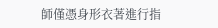師僅憑身形衣著進行指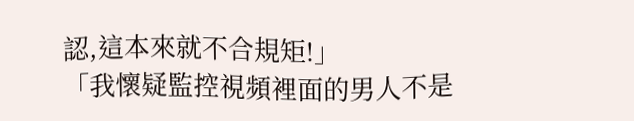認,這本來就不合規矩!」
「我懷疑監控視頻裡面的男人不是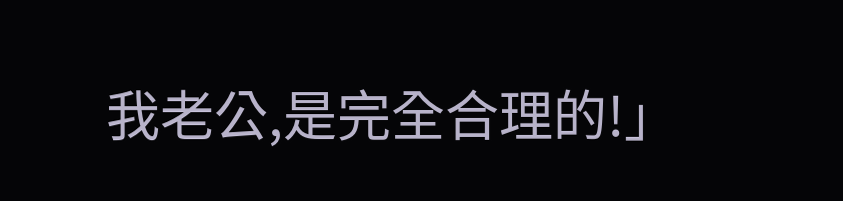我老公,是完全合理的!」